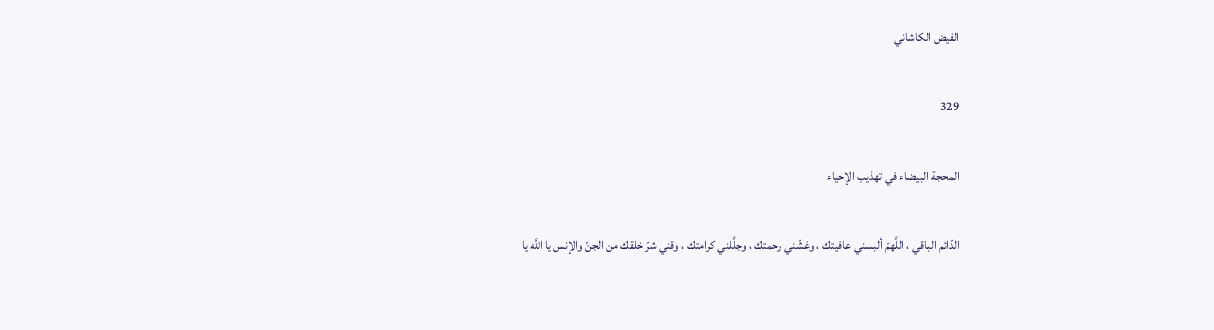الفيض الكاشاني

329

المحجة البيضاء في تهذيب الإحياء

الدّائم الباقي ، اللَّهمّ ألبسني عافيتك ، وغشّني رحمتك ، وجلَّلني كرامتك ، وقني شرّ خلقك من الجنّ والإنس يا اللَّه يا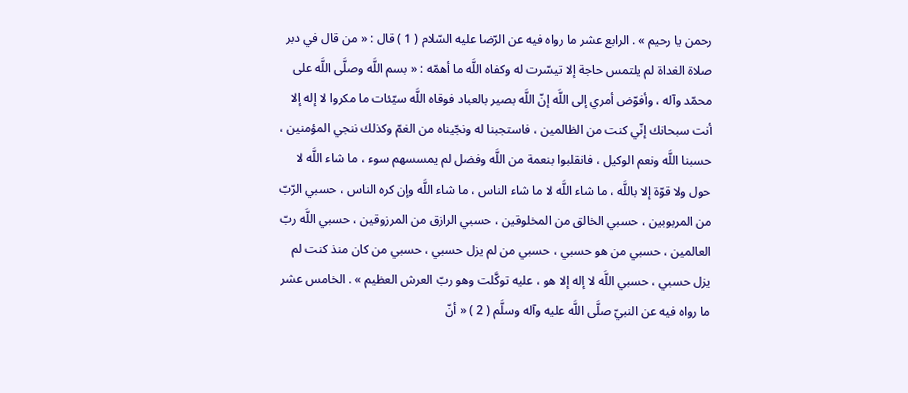رحمن يا رحيم » . الرابع عشر ما رواه فيه عن الرّضا عليه السّلام ( 1 ) قال : « من قال في دبر صلاة الغداة لم يلتمس حاجة إلا تيسّرت له وكفاه اللَّه ما أهمّه : « بسم اللَّه وصلَّى اللَّه على محمّد وآله ، وأفوّض أمري إلى اللَّه إنّ اللَّه بصير بالعباد فوقاه اللَّه سيّئات ما مكروا لا إله إلا أنت سبحانك إنّي كنت من الظالمين ، فاستجبنا له ونجّيناه من الغمّ وكذلك ننجي المؤمنين ، حسبنا اللَّه ونعم الوكيل ، فانقلبوا بنعمة من اللَّه وفضل لم يمسسهم سوء ، ما شاء اللَّه لا حول ولا قوّة إلا باللَّه ، ما شاء اللَّه لا ما شاء الناس ، ما شاء اللَّه وإن كره الناس ، حسبي الرّبّ من المربوبين ، حسبي الخالق من المخلوقين ، حسبي الرازق من المرزوقين ، حسبي اللَّه ربّ العالمين ، حسبي من هو حسبي ، حسبي من لم يزل حسبي ، حسبي من كان منذ كنت لم يزل حسبي ، حسبي اللَّه لا إله إلا هو ، عليه توكَّلت وهو ربّ العرش العظيم » . الخامس عشر ما رواه فيه عن النبيّ صلَّى اللَّه عليه وآله وسلَّم ( 2 ) « أنّ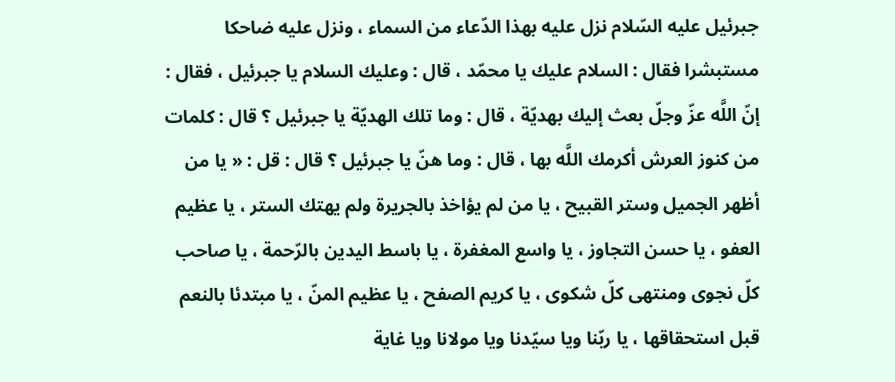جبرئيل عليه السّلام نزل عليه بهذا الدّعاء من السماء ، ونزل عليه ضاحكا مستبشرا فقال : السلام عليك يا محمّد ، قال : وعليك السلام يا جبرئيل ، فقال : إنّ اللَّه عزّ وجلّ بعث إليك بهديّة ، قال : وما تلك الهديّة يا جبرئيل ؟ قال : كلمات من كنوز العرش أكرمك اللَّه بها ، قال : وما هنّ يا جبرئيل ؟ قال : قل : « يا من أظهر الجميل وستر القبيح ، يا من لم يؤاخذ بالجريرة ولم يهتك الستر ، يا عظيم العفو ، يا حسن التجاوز ، يا واسع المغفرة ، يا باسط اليدين بالرّحمة ، يا صاحب كلّ نجوى ومنتهى كلّ شكوى ، يا كريم الصفح ، يا عظيم المنّ ، يا مبتدئا بالنعم قبل استحقاقها ، يا ربّنا ويا سيّدنا ويا مولانا ويا غاية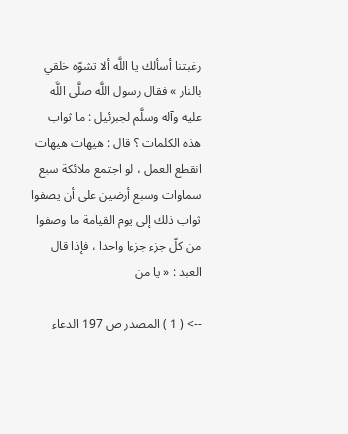رغبتنا أسألك يا اللَّه ألا تشوّه خلقي بالنار » فقال رسول اللَّه صلَّى اللَّه عليه وآله وسلَّم لجبرئيل : ما ثواب هذه الكلمات ؟ قال : هيهات هيهات انقطع العمل ، لو اجتمع ملائكة سبع سماوات وسبع أرضين على أن يصفوا ثواب ذلك إلى يوم القيامة ما وصفوا من كلّ جزء جزءا واحدا ، فإذا قال العبد : « يا من

--> ( 1 ) المصدر ص 197 الدعاء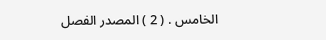الخامس . ( 2 ) المصدر الفصل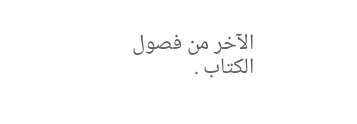الآخر من فصول الكتاب .